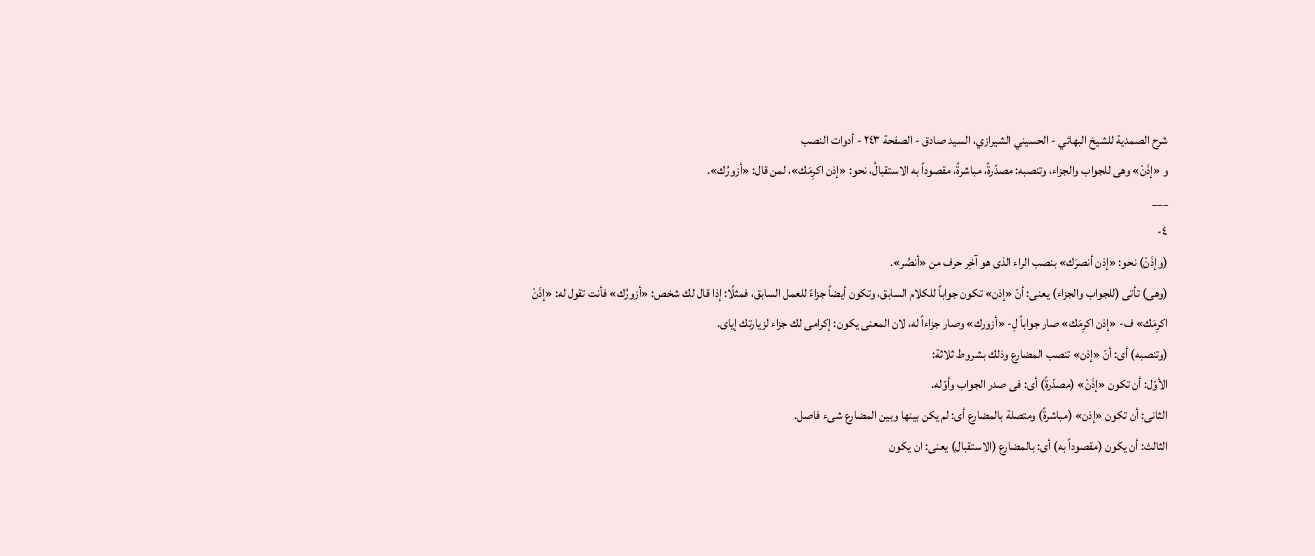شرح الصمدية للشيخ البهائي - الحسيني الشيرازي، السيد صادق - الصفحة ٢٤٣ - أدوات النصب
و «إذَنْ» وهى للجواب والجزاء، وتنصبه: مصدّرةً، مباشرةً، مقصوداً به الاستقبالُ، نحو: «إذن اكرِمَك»، لمن قال: «أزورُك».
___
٤-
(وإذَنْ) نحو: «إذن أنصرَك» بنصب الراء الذى هو آخِر حرف من «أنصُر».
(وهى) تأتى (للجواب والجزاء) يعنى: أنّ «إذن» تكون جواباً للكلام السابق، وتكون أيضاً جزاءً للعمل السابق، فمثلًا: إذا قال لك شخص: «أزورُك» فأنت تقول له: «إذَنْ اكرِمَك» ف- «إذن اكرِمَك» صار جواباً لِ- «أزورك» وصار جزاءاً له، لان المعنى يكون: إكرامى لك جزاء لزيارتك إياى.
(وتنصبه) أى: أنّ «إذن» تنصب المضارع وذلك بشروط ثلاثة:
الأوّل: أن تكون «إذَنْ» (مصدّرةً) أى: فى صدر الجواب وأوّله.
الثانى: أن تكون «إذن» (مباشرةً) ومتصلة بالمضارع أى: لم يكن بينها وبين المضارع شىء فاصل.
الثالث: أن يكون (مقصوداً به) أى: بالمضارع (الاستقبال) يعنى: ان يكون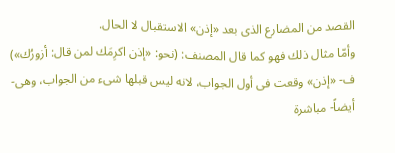القصد من المضارع الذى بعد «إذن» الاستقبال لا الحال.
وأمّا مثال ذلك فهو كما قال المصنف: (نحو: «إذن اكرِمَك لمن قال: أزورُك») ف- «إذن» وقعت فى أول الجواب، لانه ليس قبلها شىء من الجواب، وهى- أيضاً- مباشرة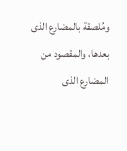ومُلصقة بالمضارع الذى بعدها، والمقصود من المضارع الذى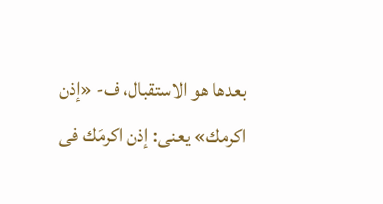بعدها هو الاستقبال، ف- «إذن اكرمك» يعنى: إذن اكرمَك فى